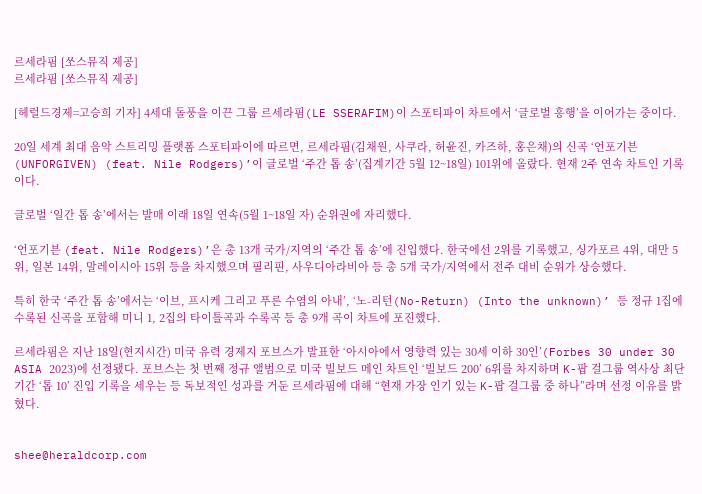르세라핌 [쏘스뮤직 제공]
르세라핌 [쏘스뮤직 제공]

[헤럴드경제=고승희 기자] 4세대 돌풍을 이끈 그룹 르세라핌(LE SSERAFIM)이 스포티파이 차트에서 ‘글로벌 흥행’을 이어가는 중이다.

20일 세계 최대 음악 스트리밍 플랫폼 스포티파이에 따르면, 르세라핌(김채원, 사쿠라, 허윤진, 카즈하, 홍은채)의 신곡 ‘언포기븐(UNFORGIVEN) (feat. Nile Rodgers)’이 글로벌 ‘주간 톱 송’(집계기간 5월 12~18일) 101위에 올랐다. 현재 2주 연속 차트인 기록이다.

글로벌 ‘일간 톱 송’에서는 발매 이래 18일 연속(5월 1~18일 자) 순위권에 자리했다.

‘언포기븐 (feat. Nile Rodgers)’은 총 13개 국가/지역의 ‘주간 톱 송’에 진입했다. 한국에선 2위를 기록했고, 싱가포르 4위, 대만 5위, 일본 14위, 말레이시아 15위 등을 차지했으며 필리핀, 사우디아라비아 등 총 5개 국가/지역에서 전주 대비 순위가 상승했다.

특히 한국 ‘주간 톱 송’에서는 ‘이브, 프시케 그리고 푸른 수염의 아내’, ‘노-리턴(No-Return) (Into the unknown)’ 등 정규 1집에 수록된 신곡을 포함해 미니 1, 2집의 타이틀곡과 수록곡 등 총 9개 곡이 차트에 포진했다.

르세라핌은 지난 18일(현지시간) 미국 유력 경제지 포브스가 발표한 ‘아시아에서 영향력 있는 30세 이하 30인’(Forbes 30 under 30 ASIA 2023)에 선정됐다. 포브스는 첫 번째 정규 앨범으로 미국 빌보드 메인 차트인 ‘빌보드 200’ 6위를 차지하며 K-팝 걸그룹 역사상 최단기간 ‘톱 10’ 진입 기록을 세우는 등 독보적인 성과를 거둔 르세라핌에 대해 “현재 가장 인기 있는 K-팝 걸그룹 중 하나”라며 선정 이유를 밝혔다.


shee@heraldcorp.com